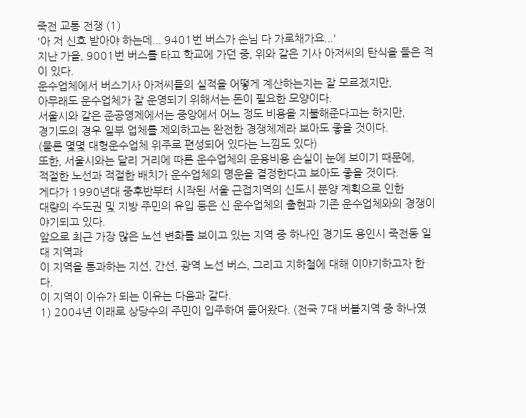죽전 교통 전쟁 (1)
'아 저 신호 받아야 하는데... 9401번 버스가 손님 다 가로채가요...'
지난 가을, 9001번 버스를 타고 학교에 가던 중, 위와 같은 기사 아저씨의 탄식을 들은 적이 있다.
운수업체에서 버스기사 아저씨들의 실적을 어떻게 계산하는지는 잘 모르겠지만,
아무래도 운수업체가 잘 운영되기 위해서는 돈이 필요한 모양이다.
서울시와 같은 준공영제에서는 중앙에서 어느 정도 비용을 지불해준다고는 하지만,
경기도의 경우 일부 업체를 제외하고는 완전한 경쟁체제라 보아도 좋을 것이다.
(물론 몇몇 대형운수업체 위주로 편성되어 있다는 느낌도 있다)
또한, 서울시와는 달리 거리에 따른 운수업체의 운용비용 손실이 눈에 보이기 때문에,
적절한 노선과 적절한 배치가 운수업체의 명운을 결정한다고 보아도 좋을 것이다.
게다가 1990년대 중후반부터 시작된 서울 근접지역의 신도시 분양 계획으로 인한
대량의 수도권 및 지방 주민의 유입 등은 신 운수업체의 출현과 기존 운수업체와의 경쟁이 야기되고 있다.
앞으로 최근 가장 많은 노선 변화를 보이고 있는 지역 중 하나인 경기도 용인시 죽전동 일대 지역과
이 지역을 통과하는 지선, 간선, 광역 노선 버스, 그리고 지하철에 대해 이야기하고자 한다.
이 지역이 이슈가 되는 이유는 다음과 같다.
1) 2004년 이래로 상당수의 주민이 입주하여 들어왔다. (전국 7대 버블지역 중 하나였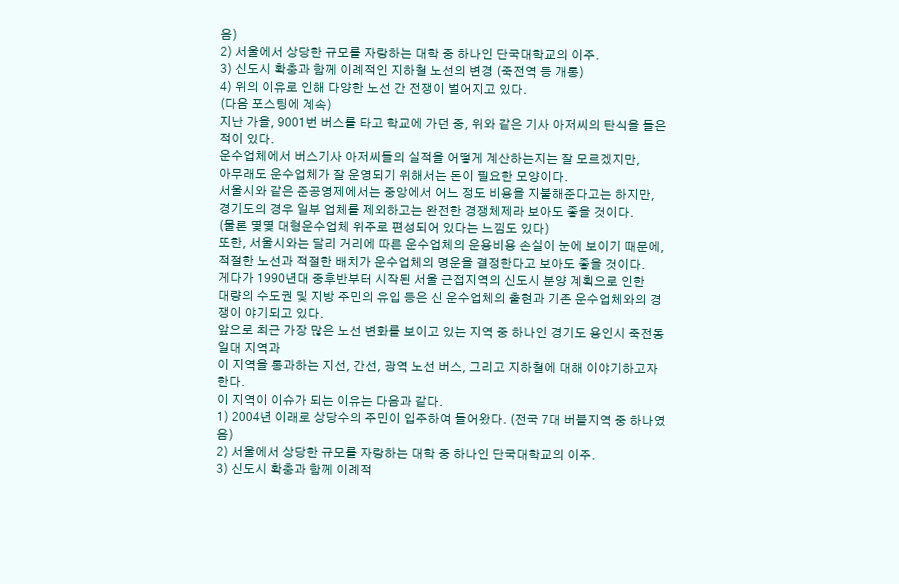음)
2) 서울에서 상당한 규모를 자랑하는 대학 중 하나인 단국대학교의 이주.
3) 신도시 확충과 함께 이례적인 지하철 노선의 변경 (죽전역 등 개통)
4) 위의 이유로 인해 다양한 노선 간 전쟁이 벌어지고 있다.
(다음 포스팅에 계속)
지난 가을, 9001번 버스를 타고 학교에 가던 중, 위와 같은 기사 아저씨의 탄식을 들은 적이 있다.
운수업체에서 버스기사 아저씨들의 실적을 어떻게 계산하는지는 잘 모르겠지만,
아무래도 운수업체가 잘 운영되기 위해서는 돈이 필요한 모양이다.
서울시와 같은 준공영제에서는 중앙에서 어느 정도 비용을 지불해준다고는 하지만,
경기도의 경우 일부 업체를 제외하고는 완전한 경쟁체제라 보아도 좋을 것이다.
(물론 몇몇 대형운수업체 위주로 편성되어 있다는 느낌도 있다)
또한, 서울시와는 달리 거리에 따른 운수업체의 운용비용 손실이 눈에 보이기 때문에,
적절한 노선과 적절한 배치가 운수업체의 명운을 결정한다고 보아도 좋을 것이다.
게다가 1990년대 중후반부터 시작된 서울 근접지역의 신도시 분양 계획으로 인한
대량의 수도권 및 지방 주민의 유입 등은 신 운수업체의 출현과 기존 운수업체와의 경쟁이 야기되고 있다.
앞으로 최근 가장 많은 노선 변화를 보이고 있는 지역 중 하나인 경기도 용인시 죽전동 일대 지역과
이 지역을 통과하는 지선, 간선, 광역 노선 버스, 그리고 지하철에 대해 이야기하고자 한다.
이 지역이 이슈가 되는 이유는 다음과 같다.
1) 2004년 이래로 상당수의 주민이 입주하여 들어왔다. (전국 7대 버블지역 중 하나였음)
2) 서울에서 상당한 규모를 자랑하는 대학 중 하나인 단국대학교의 이주.
3) 신도시 확충과 함께 이례적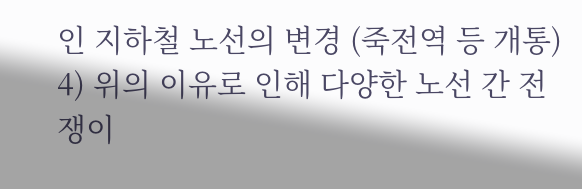인 지하철 노선의 변경 (죽전역 등 개통)
4) 위의 이유로 인해 다양한 노선 간 전쟁이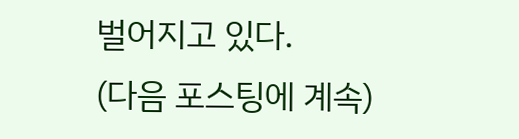벌어지고 있다.
(다음 포스팅에 계속)